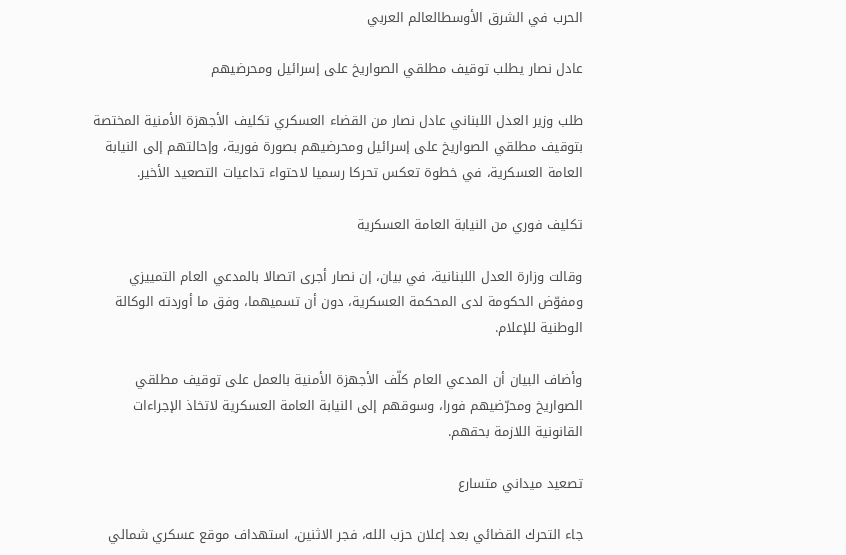الحرب في الشرق الأوسطالعالم العربي

عادل نصار يطلب توقيف مطلقي الصواريخ على إسرائيل ومحرضيهم

طلب وزير العدل اللبناني عادل نصار من القضاء العسكري تكليف الأجهزة الأمنية المختصة بتوقيف مطلقي الصواريخ على إسرائيل ومحرضيهم بصورة فورية، وإحالتهم إلى النيابة العامة العسكرية، في خطوة تعكس تحركا رسميا لاحتواء تداعيات التصعيد الأخير.

تكليف فوري من النيابة العامة العسكرية

وقالت وزارة العدل اللبنانية، في بيان، إن نصار أجرى اتصالا بالمدعي العام التمييزي ومفوّض الحكومة لدى المحكمة العسكرية، دون أن تسميهما، وفق ما أوردته الوكالة الوطنية للإعلام.

وأضاف البيان أن المدعي العام كلّف الأجهزة الأمنية بالعمل على توقيف مطلقي الصواريخ ومحرّضيهم فورا، وسوقهم إلى النيابة العامة العسكرية لاتخاذ الإجراءات القانونية اللازمة بحقهم.

تصعيد ميداني متسارع

جاء التحرك القضائي بعد إعلان حزب الله، فجر الاثنين، استهداف موقع عسكري شمالي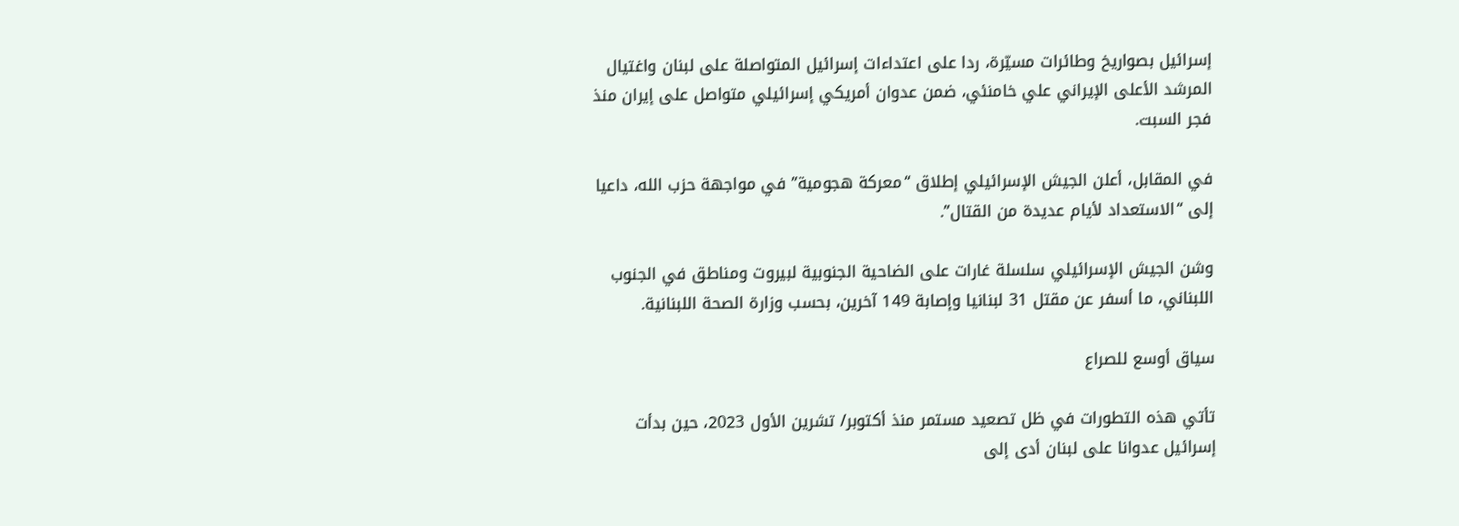إسرائيل بصواريخ وطائرات مسيّرة، ردا على اعتداءات إسرائيل المتواصلة على لبنان واغتيال المرشد الأعلى الإيراني علي خامنئي، ضمن عدوان أمريكي إسرائيلي متواصل على إيران منذ فجر السبت.

في المقابل، أعلن الجيش الإسرائيلي إطلاق “معركة هجومية” في مواجهة حزب الله، داعيا إلى “الاستعداد لأيام عديدة من القتال”.

وشن الجيش الإسرائيلي سلسلة غارات على الضاحية الجنوبية لبيروت ومناطق في الجنوب اللبناني، ما أسفر عن مقتل 31 لبنانيا وإصابة 149 آخرين، بحسب وزارة الصحة اللبنانية.

سياق أوسع للصراع

تأتي هذه التطورات في ظل تصعيد مستمر منذ أكتوبر/ تشرين الأول 2023، حين بدأت إسرائيل عدوانا على لبنان أدى إلى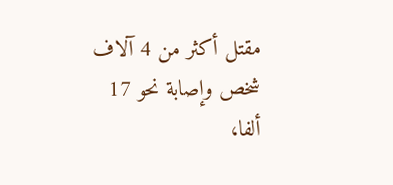مقتل أكثر من 4 آلاف شخص وإصابة نحو 17 ألفا،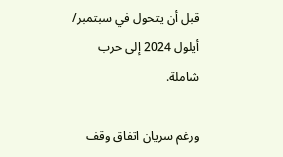قبل أن يتحول في سبتمبر/ أيلول 2024 إلى حرب شاملة.

ورغم سريان اتفاق وقف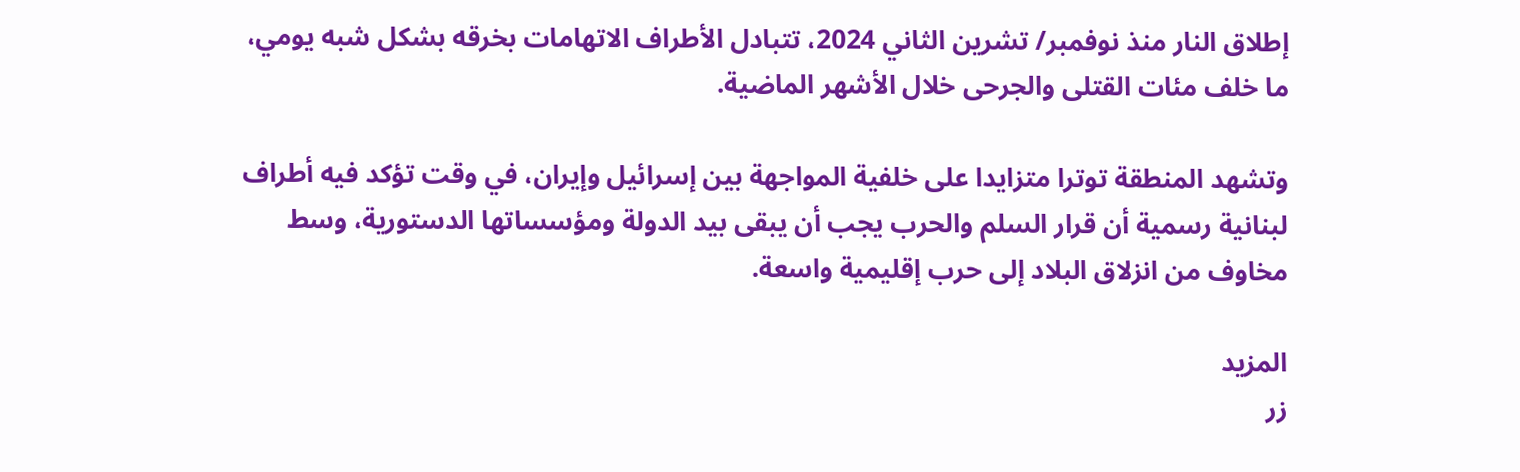إطلاق النار منذ نوفمبر/ تشرين الثاني 2024، تتبادل الأطراف الاتهامات بخرقه بشكل شبه يومي، ما خلف مئات القتلى والجرحى خلال الأشهر الماضية.

وتشهد المنطقة توترا متزايدا على خلفية المواجهة بين إسرائيل وإيران، في وقت تؤكد فيه أطراف لبنانية رسمية أن قرار السلم والحرب يجب أن يبقى بيد الدولة ومؤسساتها الدستورية، وسط مخاوف من انزلاق البلاد إلى حرب إقليمية واسعة.

المزيد
زر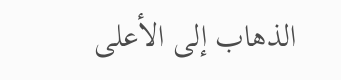الذهاب إلى الأعلى